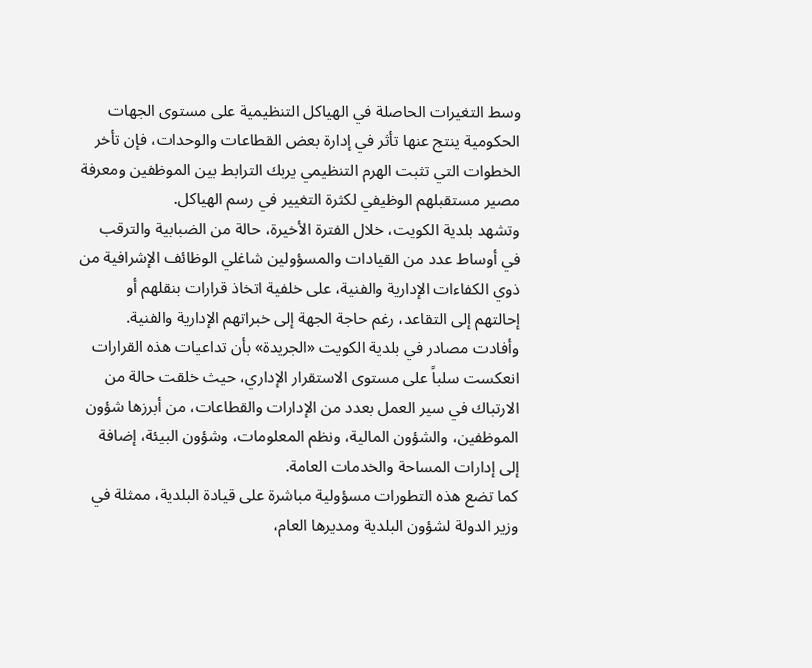وسط التغيرات الحاصلة في الهياكل التنظيمية على مستوى الجهات الحكومية ينتج عنها تأثر في إدارة بعض القطاعات والوحدات، فإن تأخر الخطوات التي تثبت الهرم التنظيمي يربك الترابط بين الموظفين ومعرفة مصير مستقبلهم الوظيفي لكثرة التغيير في رسم الهياكل.
وتشهد بلدية الكويت، خلال الفترة الأخيرة، حالة من الضبابية والترقب في أوساط عدد من القيادات والمسؤولين شاغلي الوظائف الإشرافية من ذوي الكفاءات الإدارية والفنية، على خلفية اتخاذ قرارات بنقلهم أو إحالتهم إلى التقاعد، رغم حاجة الجهة إلى خبراتهم الإدارية والفنية.
وأفادت مصادر في بلدية الكويت «الجريدة» بأن تداعيات هذه القرارات انعكست سلباً على مستوى الاستقرار الإداري، حيث خلقت حالة من الارتباك في سير العمل بعدد من الإدارات والقطاعات، من أبرزها شؤون الموظفين، والشؤون المالية، ونظم المعلومات، وشؤون البيئة، إضافة إلى إدارات المساحة والخدمات العامة.
كما تضع هذه التطورات مسؤولية مباشرة على قيادة البلدية، ممثلة في وزير الدولة لشؤون البلدية ومديرها العام،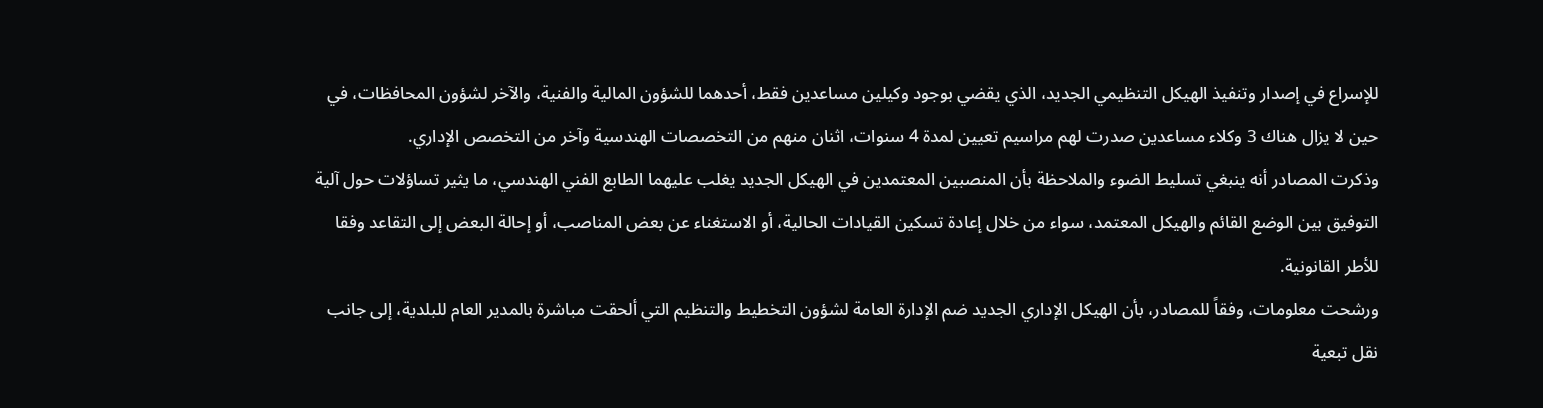للإسراع في إصدار وتنفيذ الهيكل التنظيمي الجديد، الذي يقضي بوجود وكيلين مساعدين فقط، أحدهما للشؤون المالية والفنية، والآخر لشؤون المحافظات، في حين لا يزال هناك 3 وكلاء مساعدين صدرت لهم مراسيم تعيين لمدة 4 سنوات، اثنان منهم من التخصصات الهندسية وآخر من التخصص الإداري.
وذكرت المصادر أنه ينبغي تسليط الضوء والملاحظة بأن المنصبين المعتمدين في الهيكل الجديد يغلب عليهما الطابع الفني الهندسي، ما يثير تساؤلات حول آلية التوفيق بين الوضع القائم والهيكل المعتمد، سواء من خلال إعادة تسكين القيادات الحالية، أو الاستغناء عن بعض المناصب، أو إحالة البعض إلى التقاعد وفقا للأطر القانونية.
ورشحت معلومات، وفقاً للمصادر، بأن الهيكل الإداري الجديد ضم الإدارة العامة لشؤون التخطيط والتنظيم التي ألحقت مباشرة بالمدير العام للبلدية، إلى جانب نقل تبعية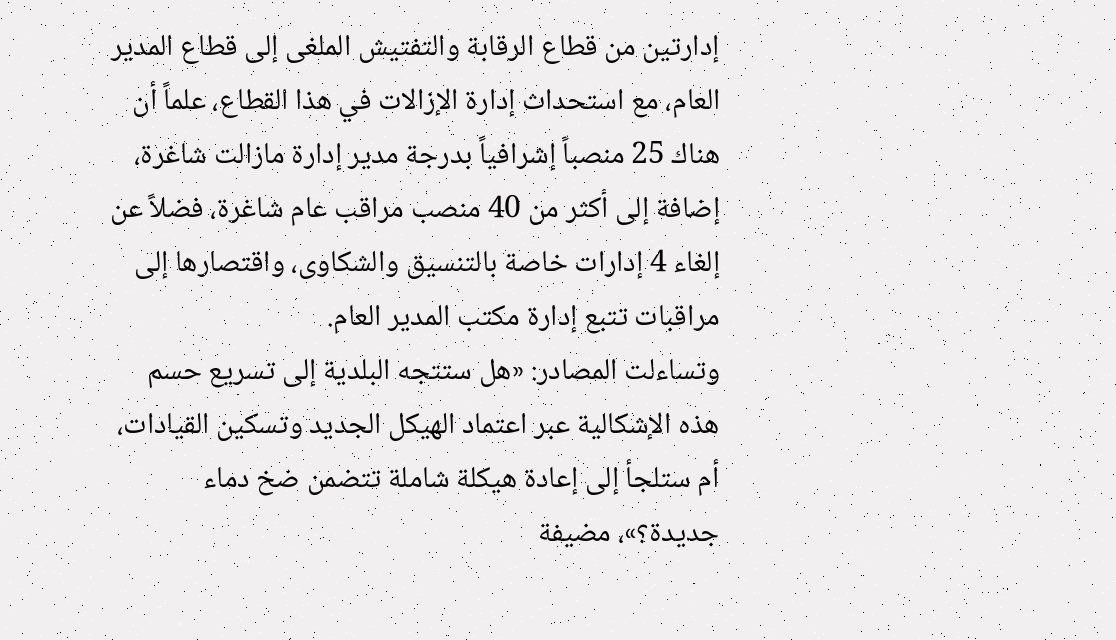إدارتين من قطاع الرقابة والتفتيش الملغى إلى قطاع المدير العام، مع استحداث إدارة الإزالات في هذا القطاع، علماً أن هناك 25 منصباً إشرافياً بدرجة مدير إدارة مازالت شاغرة، إضافة إلى أكثر من 40 منصب مراقب عام شاغرة، فضلاً عن إلغاء 4 إدارات خاصة بالتنسيق والشكاوى، واقتصارها إلى مراقبات تتبع إدارة مكتب المدير العام.
وتساءلت المصادر: «هل ستتجه البلدية إلى تسريع حسم هذه الإشكالية عبر اعتماد الهيكل الجديد وتسكين القيادات، أم ستلجأ إلى إعادة هيكلة شاملة تتضمن ضخ دماء جديدة؟»، مضيفة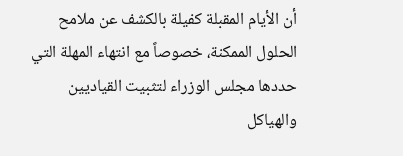أن الأيام المقبلة كفيلة بالكشف عن ملامح الحلول الممكنة، خصوصاً مع انتهاء المهلة التي حددها مجلس الوزراء لتثبيت القياديين والهياكل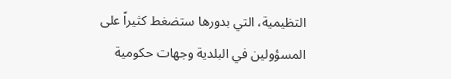التظيمية، التي بدورها ستضغط كثيراً على المسؤولين في البلدية وجهات حكومية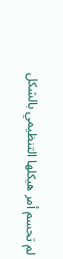لم تحسم أمر هيكلها التنظيمي بالشكل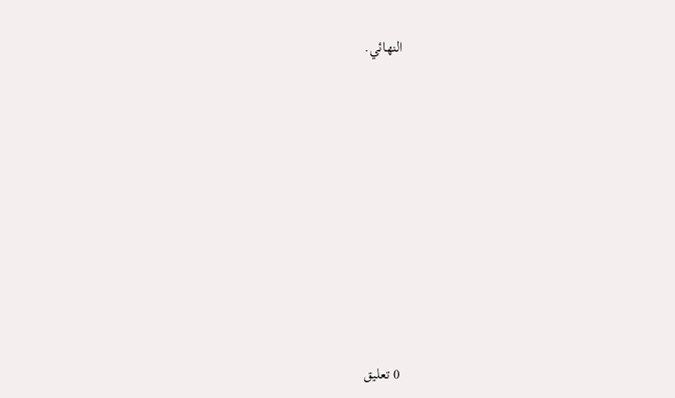النهائي.












0 تعليق